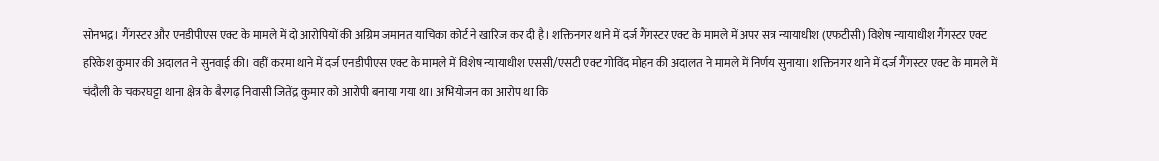सोनभद्र। गैंगस्टर और एनडीपीएस एक्ट के मामले में दो आरोपियों की अग्रिम जमानत याचिका कोर्ट ने खारिज कर दी है। शक्तिनगर थाने में दर्ज गैंगस्टर एक्ट के मामले में अपर सत्र न्यायाधीश (एफटीसी) विशेष न्यायाधीश गैंगस्टर एक्ट हरिकेश कुमार की अदालत ने सुनवाई की। वहीं करमा थाने में दर्ज एनडीपीएस एक्ट के मामले में विशेष न्यायाधीश एससी/एसटी एक्ट गोविंद मोहन की अदालत ने मामले में निर्णय सुनाया। शक्तिनगर थाने में दर्ज गैंगस्टर एक्ट के मामले में चंदौली के चकरघट्टा थाना क्षेत्र के बैरगढ़ निवासी जितेंद्र कुमार को आरोपी बनाया गया था। अभियोजन का आरोप था कि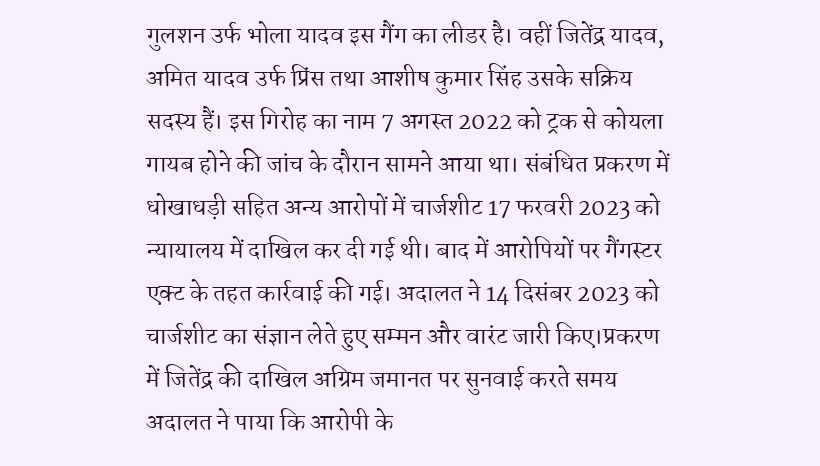गुलशन उर्फ भोला यादव इस गैंग का लीडर है। वहीं जितेंद्र यादव, अमित यादव उर्फ प्रिंस तथा आशीष कुमार सिंह उसके सक्रिय सदस्य हैं। इस गिरोह का नाम 7 अगस्त 2022 को ट्रक से कोयला गायब होने की जांच के दौरान सामने आया था। संबंधित प्रकरण में धोखाधड़ी सहित अन्य आरोपों में चार्जशीट 17 फरवरी 2023 को न्यायालय में दाखिल कर दी गई थी। बाद में आरोपियों पर गैंगस्टर एक्ट के तहत कार्रवाई की गई। अदालत ने 14 दिसंबर 2023 को चार्जशीट का संज्ञान लेते हुए सम्मन और वारंट जारी किए।प्रकरण में जितेंद्र की दाखिल अग्रिम जमानत पर सुनवाई करते समय अदालत ने पाया कि आरोपी के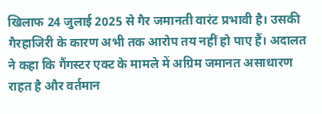खिलाफ 24 जुलाई 2025 से गैर जमानती वारंट प्रभावी है। उसकी गैरहाजिरी के कारण अभी तक आरोप तय नहीं हो पाए हैं। अदालत ने कहा कि गैंगस्टर एक्ट के मामले में अग्रिम जमानत असाधारण राहत है और वर्तमान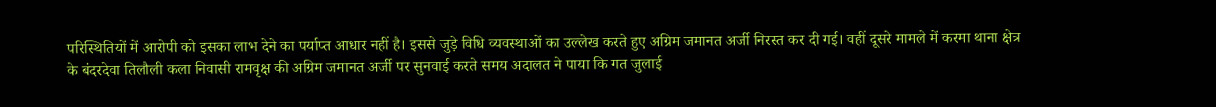परिस्थितियों में आरोपी को इसका लाभ देने का पर्याप्त आधार नहीं है। इससे जुड़े विधि व्यवस्थाओं का उल्लेख करते हुए अग्रिम जमानत अर्जी निरस्त कर दी गई। वहीं दूसरे मामले में करमा थाना क्षेत्र के बंदरदेवा तिलौली कला निवासी रामवृक्ष की अग्रिम जमानत अर्जी पर सुनवाई करते समय अदालत ने पाया कि गत जुलाई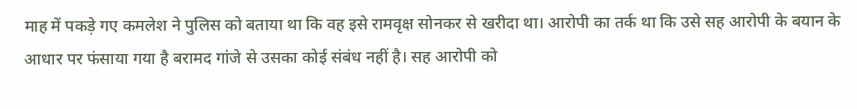माह में पकड़े गए कमलेश ने पुलिस को बताया था कि वह इसे रामवृक्ष सोनकर से खरीदा था। आरोपी का तर्क था कि उसे सह आरोपी के बयान के आधार पर फंसाया गया है बरामद गांजे से उसका कोई संबंध नहीं है। सह आरोपी को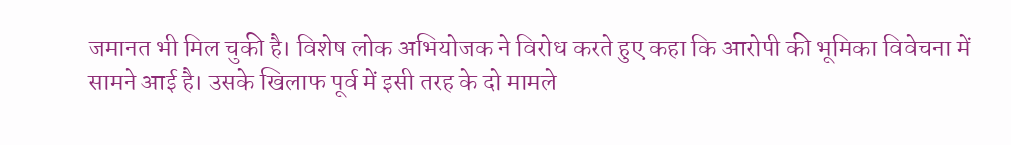जमानत भी मिल चुकी है। विशेष लोक अभियोजक ने विरोध करते हुए कहा कि आरोपी की भूमिका विवेचना में सामने आई है। उसके खिलाफ पूर्व में इसी तरह के दो मामले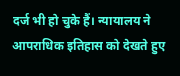दर्ज भी हो चुके हैं। न्यायालय ने आपराधिक इतिहास को देखते हुए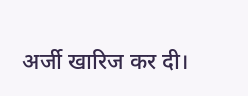अर्जी खारिज कर दी।